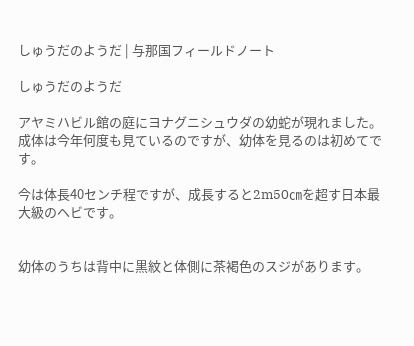しゅうだのようだ | 与那国フィールドノート

しゅうだのようだ

アヤミハビル館の庭にヨナグニシュウダの幼蛇が現れました。
成体は今年何度も見ているのですが、幼体を見るのは初めてです。

今は体長40センチ程ですが、成長すると2m50㎝を超す日本最大級のヘビです。


幼体のうちは背中に黒紋と体側に茶褐色のスジがあります。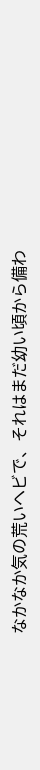なかなか気の荒いヘビで、それはまだ幼い頃から備わ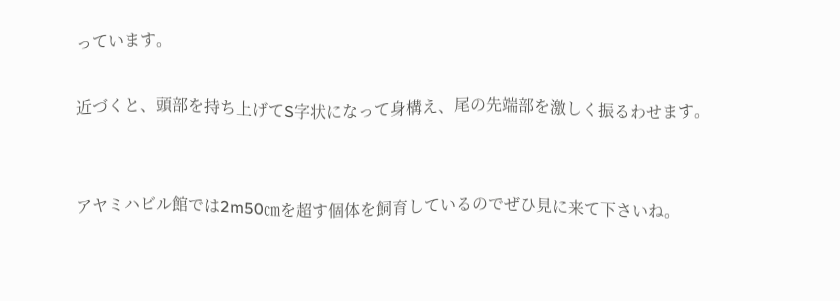っています。

近づくと、頭部を持ち上げてS字状になって身構え、尾の先端部を激しく振るわせます。


アヤミハビル館では2m50㎝を超す個体を飼育しているのでぜひ見に来て下さいね。